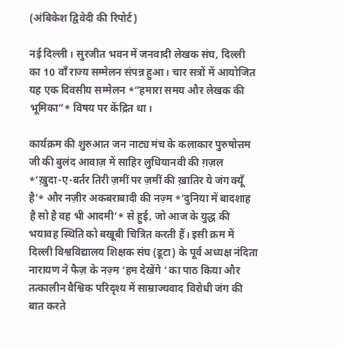(अंबिकेश द्विवेदी की रिपोर्ट)

नई दिल्ली। सुरजीत भवन में जनवादी लेखक संघ, दिल्ली का 10 वाँ राज्य सम्मेलन संपन्न हुआ। चार सत्रों में आयोजित यह एक दिवसीय सम्मेलन *”हमारा समय और लेखक की भूमिका”* विषय पर केंद्रित था।

कार्यक्रम की शुरुआत जन नाट्य मंच के कलाकार पुरुषोत्तम जी की बुलंद आवाज़ में साहिर लुधियानवी की ग़ज़ल *’ख़ुदा-ए-बर्तर तिरी ज़मीं पर ज़मीं की ख़ातिर ये जंग क्यूँ है’* और नज़ीर अकबराबादी की नज़्म *’दुनिया में बादशाह है सो है वह भी आदमी’* से हुई, जो आज के युद्ध की भयावह स्थिति को बखूबी चित्रित करती हैं। इसी क्रम में दिल्ली विश्वविद्यालय शिक्षक संघ (डूटा) के पूर्व अध्यक्ष नंदिता नारायण ने फैज़ के नज़्म ‘हम देखेंगे ‘ का पाठ किया और तत्कालीन वैश्विक परिदृश्य में साम्राज्यवाद विरोधी जंग की बात करते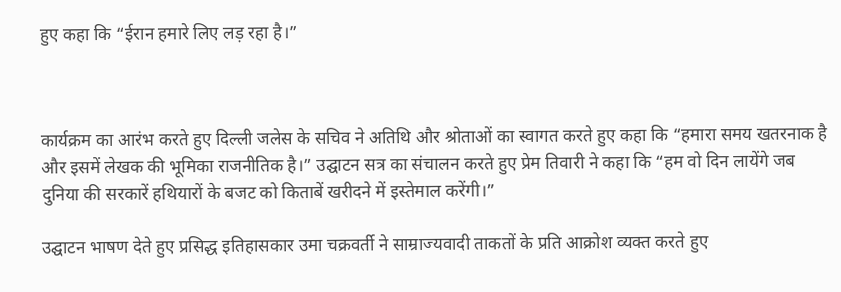हुए कहा कि “ईरान हमारे लिए लड़ रहा है।”



कार्यक्रम का आरंभ करते हुए दिल्ली जलेस के सचिव ने अतिथि और श्रोताओं का स्वागत करते हुए कहा कि “हमारा समय खतरनाक है और इसमें लेखक की भूमिका राजनीतिक है।” उद्घाटन सत्र का संचालन करते हुए प्रेम तिवारी ने कहा कि “हम वो दिन लायेंगे जब दुनिया की सरकारें हथियारों के बजट को किताबें खरीदने में इस्तेमाल करेंगी।”

उद्घाटन भाषण देते हुए प्रसिद्ध इतिहासकार उमा चक्रवर्ती ने साम्राज्यवादी ताकतों के प्रति आक्रोश व्यक्त करते हुए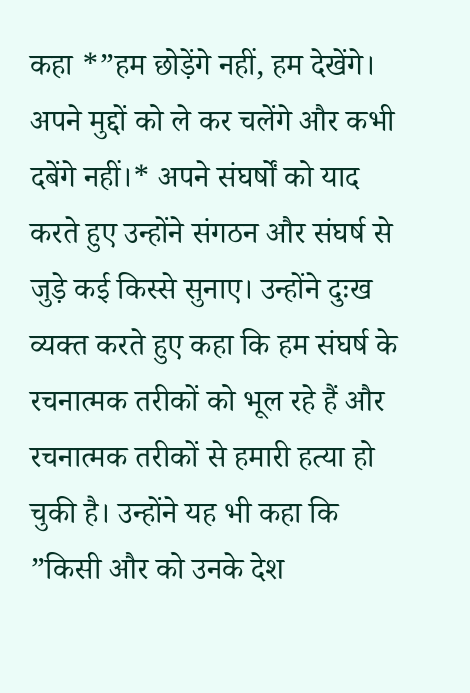कहा *”हम छोड़ेंगे नहीं, हम देखेंगे। अपने मुद्दों को ले कर चलेंगे और कभी दबेंगे नहीं।* अपने संघर्षों को याद करते हुए उन्होंने संगठन और संघर्ष से जुड़े कई किस्से सुनाए। उन्होंने दुःख व्यक्त करते हुए कहा कि हम संघर्ष के रचनात्मक तरीकों को भूल रहे हैं और रचनात्मक तरीकों से हमारी हत्या हो चुकी है। उन्होंने यह भी कहा कि ”किसी और को उनके देश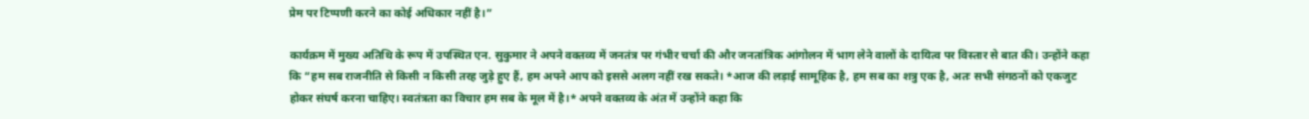प्रेम पर टिप्पणी करने का कोई अधिकार नहीं है।”

कार्यक्रम में मुख्य अतिथि के रूप में उपस्थित एन. सुकुमार ने अपने वक्तव्य में जनतंत्र पर गंभीर चर्चा की और जनतांत्रिक आंगोलन में भाग लेने वालों के दायित्व पर विस्तार से बात की। उन्होंने कहा कि “हम सब राजनीति से किसी न किसी तरह जुड़े हुए हैं, हम अपने आप को इससे अलग नहीं रख सकते। *आज की लड़ाई सामूहिक है, हम सब का शत्रु एक है, अतः सभी संगठनों को एकजुट होकर संघर्ष करना चाहिए। स्वतंत्रता का विचार हम सब के मूल में है।* अपने वक्तव्य के अंत में उन्होंने कहा कि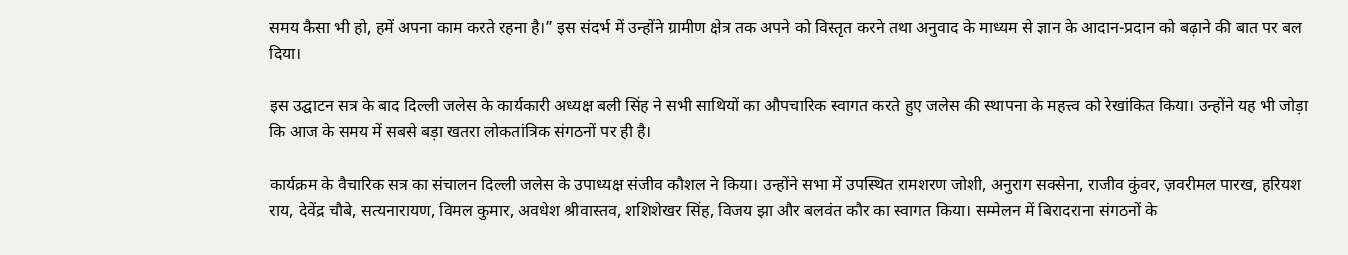समय कैसा भी हो, हमें अपना काम करते रहना है।” इस संदर्भ में उन्होंने ग्रामीण क्षेत्र तक अपने को विस्तृत करने तथा अनुवाद के माध्यम से ज्ञान के आदान-प्रदान को बढ़ाने की बात पर बल दिया।

इस उद्घाटन सत्र के बाद दिल्ली जलेस के कार्यकारी अध्यक्ष बली सिंह ने सभी साथियों का औपचारिक स्वागत करते हुए जलेस की स्थापना के महत्त्व को रेखांकित किया। उन्होंने यह भी जोड़ा कि आज के समय में सबसे बड़ा खतरा लोकतांत्रिक संगठनों पर ही है।

कार्यक्रम के वैचारिक सत्र का संचालन दिल्ली जलेस के उपाध्यक्ष संजीव कौशल ने किया। उन्होंने सभा में उपस्थित रामशरण जोशी, अनुराग सक्सेना, राजीव कुंवर, ज़वरीमल पारख, हरियश राय, देवेंद्र चौबे, सत्यनारायण, विमल कुमार, अवधेश श्रीवास्तव, शशिशेखर सिंह, विजय झा और बलवंत कौर का स्वागत किया। सम्मेलन में बिरादराना संगठनों के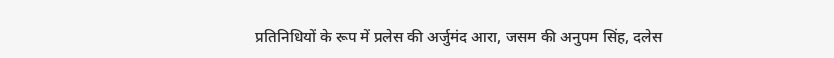प्रतिनिधियों के रूप में प्रलेस की अर्जुमंद आरा, जसम की अनुपम सिंह, दलेस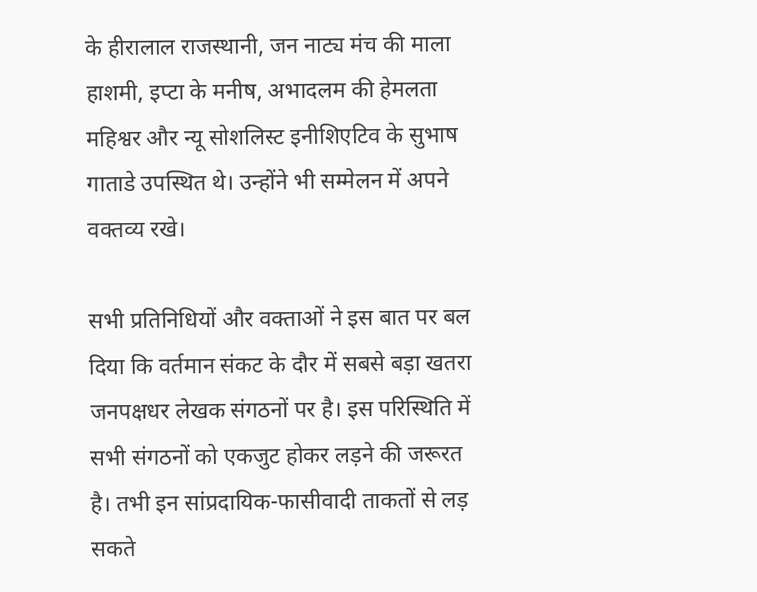के हीरालाल राजस्थानी, जन नाट्य मंच की माला हाशमी, इप्टा के मनीष, अभादलम की हेमलता महिश्वर और न्यू सोशलिस्ट इनीशिएटिव के सुभाष गाताडे उपस्थित थे। उन्होंने भी सम्मेलन में अपने वक्तव्य रखे।

सभी प्रतिनिधियों और वक्ताओं ने इस बात पर बल दिया कि वर्तमान संकट के दौर में सबसे बड़ा खतरा जनपक्षधर लेखक संगठनों पर है। इस परिस्थिति में सभी संगठनों को एकजुट होकर लड़ने की जरूरत है। तभी इन सांप्रदायिक-फासीवादी ताकतों से लड़ सकते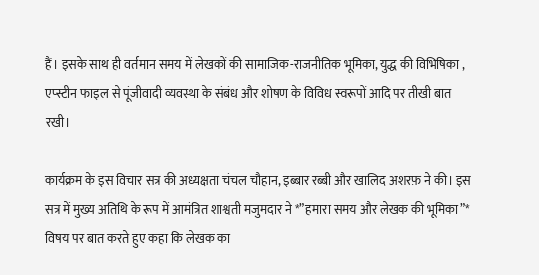हैं। इसके साथ ही वर्तमान समय में लेखकों की सामाजिक-राजनीतिक भूमिका, युद्ध की विभिषिका , एप्स्टीन फाइल से पूंजीवादी व्यवस्था के संबंध और शोषण के विविध स्वरूपों आदि पर तीखी बात रखी।

कार्यक्रम के इस विचार सत्र की अध्यक्षता चंचल चौहान, इब्बार रब्बी और खालिद अशरफ़ ने की। इस सत्र में मुख्य अतिथि के रूप में आमंत्रित शाश्वती मजुमदार ने *”हमारा समय और लेखक की भूमिका”* विषय पर बात करते हुए कहा कि लेखक का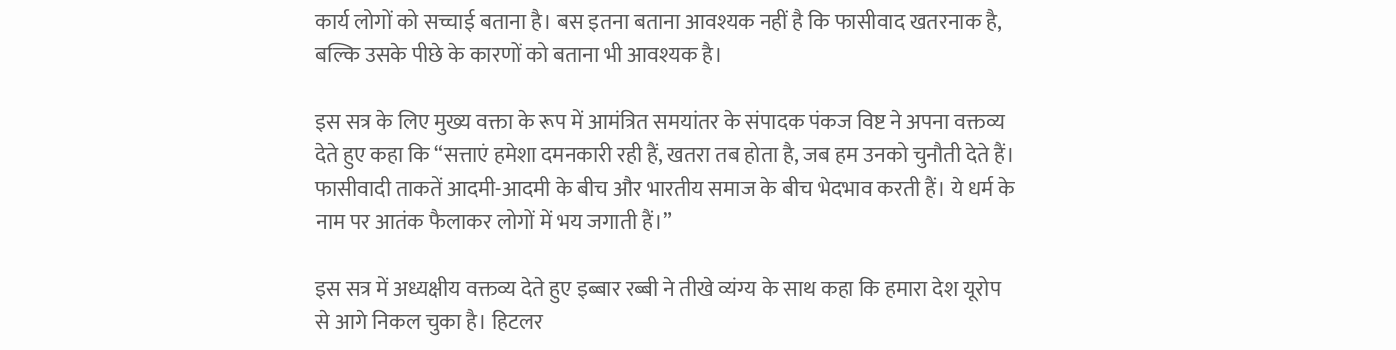कार्य लोगों को सच्चाई बताना है। बस इतना बताना आवश्यक नहीं है कि फासीवाद खतरनाक है, बल्कि उसके पीछे के कारणों को बताना भी आवश्यक है।

इस सत्र के लिए मुख्य वक्ता के रूप में आमंत्रित समयांतर के संपादक पंकज विष्ट ने अपना वक्तव्य देते हुए कहा कि “सत्ताएं हमेशा दमनकारी रही हैं, खतरा तब होता है, जब हम उनको चुनौती देते हैं। फासीवादी ताकतें आदमी-आदमी के बीच और भारतीय समाज के बीच भेदभाव करती हैं। ये धर्म के नाम पर आतंक फैलाकर लोगों में भय जगाती हैं।”

इस सत्र में अध्यक्षीय वक्तव्य देते हुए इब्बार रब्बी ने तीखे व्यंग्य के साथ कहा कि हमारा देश यूरोप से आगे निकल चुका है। हिटलर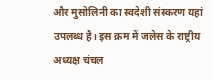और मुसोलिनी का स्वदेशी संस्करण यहां उपलब्ध है। इस क्रम में जलेस के राष्ट्रीय अध्यक्ष चंचल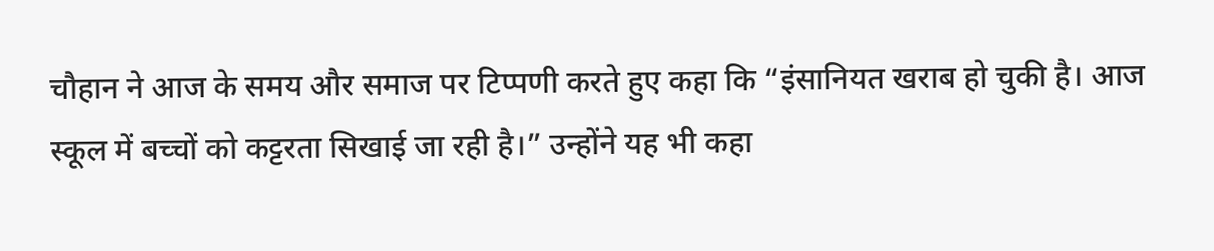चौहान ने आज के समय और समाज पर टिप्पणी करते हुए कहा कि “इंसानियत खराब हो चुकी है। आज स्कूल में बच्चों को कट्टरता सिखाई जा रही है।” उन्होंने यह भी कहा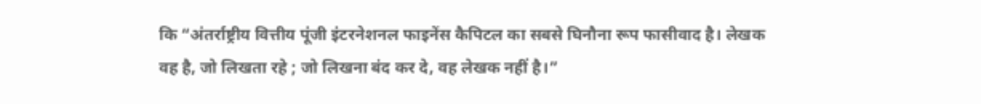कि “अंतर्राष्ट्रीय वित्तीय पूंजी इंटरनेशनल फाइनेंस कैपिटल का सबसे घिनौना रूप फासीवाद है। लेखक वह है, जो लिखता रहे ; जो लिखना बंद कर दे, वह लेखक नहीं है।”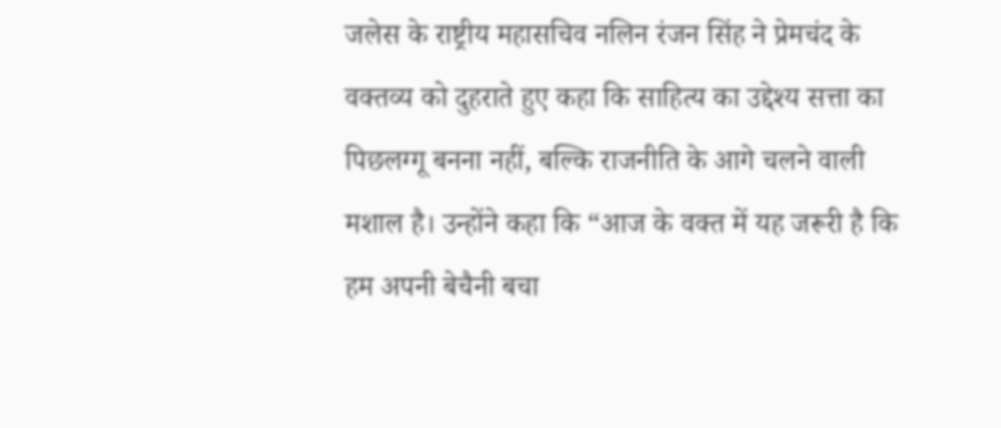जलेस के राष्ट्रीय महासचिव नलिन रंजन सिंह ने प्रेमचंद के वक्तव्य को दुहराते हुए कहा कि साहित्य का उद्देश्य सत्ता का पिछलग्गू बनना नहीं, बल्कि राजनीति के आगे चलने वाली मशाल है। उन्होंने कहा कि “आज के वक्त में यह जरूरी है कि हम अपनी बेचैनी बचा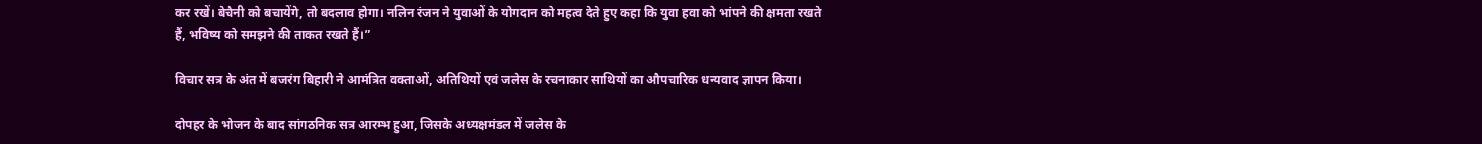कर रखें। बेचैनी को बचायेंगे, तो बदलाव होगा। नलिन रंजन ने युवाओं के योगदान को महत्व देते हुए कहा कि युवा हवा को भांपने की क्षमता रखते हैं, भविष्य को समझने की ताकत रखते हैं।”

विचार सत्र के अंत में बजरंग बिहारी ने आमंत्रित वक्ताओं, अतिथियों एवं जलेस के रचनाकार साथियों का औपचारिक धन्यवाद ज्ञापन किया।

दोपहर के भोजन के बाद सांगठनिक सत्र आरम्भ हुआ, जिसके अध्यक्षमंडल में जलेस के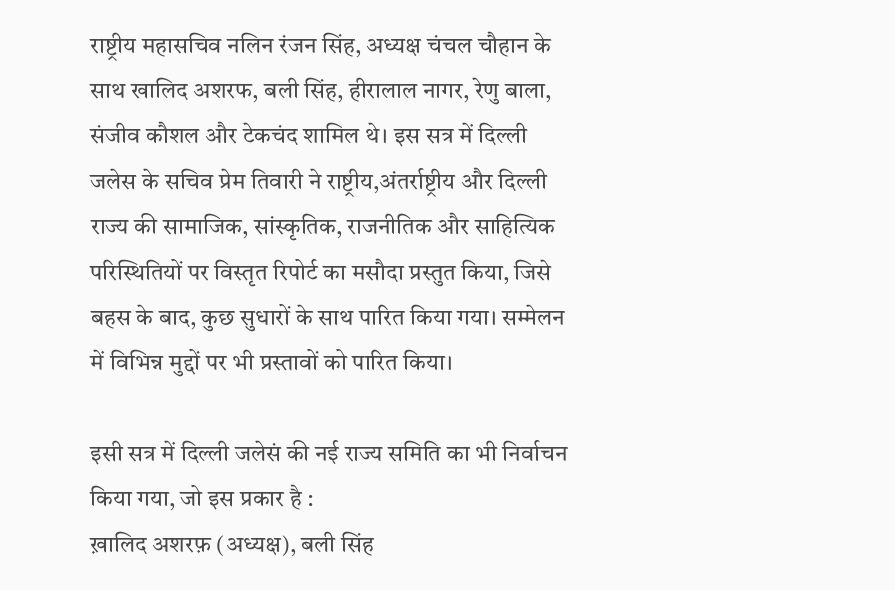राष्ट्रीय महासचिव नलिन रंजन सिंह, अध्यक्ष चंचल चौहान के साथ खालिद अशरफ, बली सिंह, हीरालाल नागर, रेणु बाला, संजीव कौशल और टेकचंद शामिल थे। इस सत्र में दिल्ली जलेस के सचिव प्रेम तिवारी ने राष्ट्रीय,अंतर्राष्ट्रीय और दिल्ली राज्य की सामाजिक, सांस्कृतिक, राजनीतिक और साहित्यिक परिस्थितियों पर विस्तृत रिपोर्ट का मसौदा प्रस्तुत किया, जिसे बहस के बाद, कुछ सुधारों के साथ पारित किया गया। सम्मेलन में विभिन्न मुद्दों पर भी प्रस्तावों को पारित किया।

इसी सत्र में दिल्ली जलेसं की नई राज्य समिति का भी निर्वाचन किया गया, जो इस प्रकार है :
ख़ालिद अशरफ़ (अध्यक्ष), बली सिंह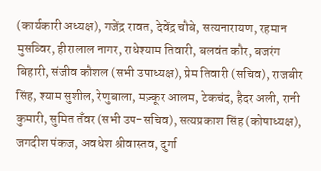(कार्यकारी अध्यक्ष), गजेंद्र रावत, देवेंद्र चौबे, सत्यनारायण, रहमान मुसव्विर, हीरालाल नागर, राधेश्याम तिवारी, बलवंत कौर, बजरंग बिहारी, संजीव कौशल (सभी उपाध्यक्ष), प्रेम तिवारी (सचिव), राजबीर सिंह, श्याम सुशील, रेणुबाला, मज़्कूर आलम, टेकचंद, हैदर अली, रानी कुमारी, सुमित तँवर (सभी उप-सचिव), सत्यप्रकाश सिंह (कोषाध्यक्ष), जगदीश पंकज, अवधेश श्रीवास्तव, दुर्गा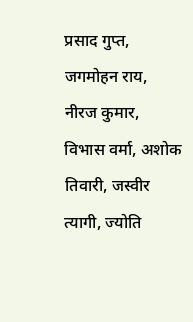प्रसाद गुप्त, जगमोहन राय, नीरज कुमार, विभास वर्मा, अशोक तिवारी, जस्वीर त्यागी, ज्योति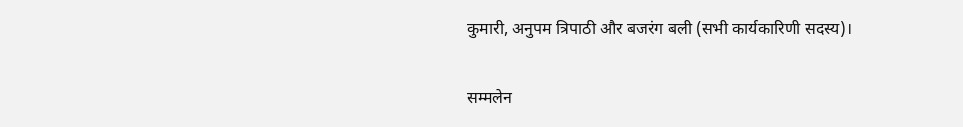कुमारी, अनुपम त्रिपाठी और बजरंग बली (सभी कार्यकारिणी सदस्य)।

सम्मलेन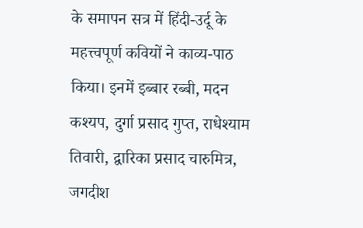के समापन सत्र में हिंदी-उर्दू के महत्त्वपूर्ण कवियों ने काव्य-पाठ किया। इनमें इब्बार रब्बी, मदन कश्यप, दुर्गा प्रसाद गुप्त, राधेश्याम तिवारी, द्वारिका प्रसाद चारुमित्र, जगदीश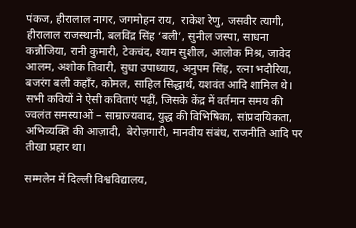पंकज, हीरालाल नागर, जगमोहन राय,  राकेश रेणु, जसवीर त्यागी, हीरालाल राजस्थानी, बलविंद्र सिंह ‘बली’, सुनील जस्पा, साधना कन्नौजिया, रानी कुमारी, टेकचंद, श्याम सुशील, आलोक मिश्र, जावेद आलम, अशोक तिवारी, सुधा उपाध्याय, अनुपम सिंह, रत्ना भदौरिया, बजरंग बली कहाँर, कोमल, साहिल सिद्धार्थ, यशवंत आदि शामिल थे। सभी कवियों ने ऐसी कविताएं पढ़ीं, जिसके केंद्र में वर्तमान समय की ज्वलंत समस्याओं – साम्राज्यवाद, युद्ध की विभिषिका, सांप्रदायिकता, अभिव्यक्ति की आज़ादी,  बेरोज़गारी, मानवीय संबंध, राजनीति आदि पर तीखा प्रहार था।

सम्मलेन में दिल्ली विश्वविद्यालय,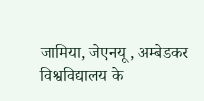जामिया, जेएनयू , अम्बेडकर विश्वविद्यालय के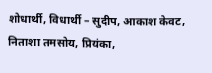शोधार्थी, विधार्थी – सुदीप, आकाश केवट, निताशा तमसोय, प्रियंका,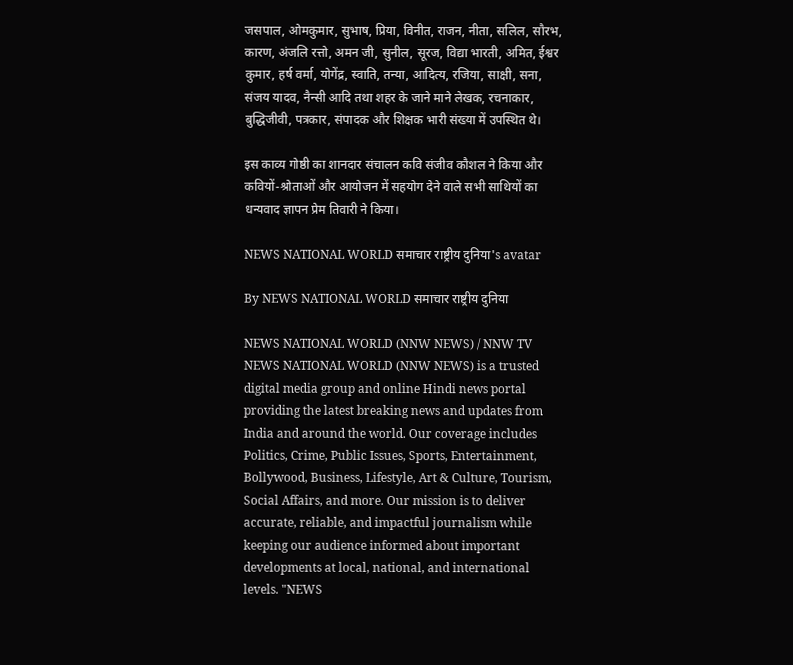जसपाल, ओमकुमार, सुभाष, प्रिया, विनीत, राजन, नीता, सलिल, सौरभ, कारण, अंजलि रत्तो, अमन जी, सुनील, सूरज, विद्या भारती, अमित, ईश्वर कुमार, हर्ष वर्मा, योगेंद्र, स्वाति, तन्या, आदित्य, रजिया, साक्षी, सना, संजय यादव, नैन्सी आदि तथा शहर के जाने माने लेखक, रचनाकार, बुद्धिजीवी, पत्रकार, संपादक और शिक्षक भारी संख्या में उपस्थित थे।

इस काव्य गोष्ठी का शानदार संचालन कवि संजीव कौशल ने किया और कवियों-श्रोताओं और आयोजन में सहयोग देने वाले सभी साथियों का धन्यवाद ज्ञापन प्रेम तिवारी ने किया।

NEWS NATIONAL WORLD समाचार राष्ट्रीय दुनिया's avatar

By NEWS NATIONAL WORLD समाचार राष्ट्रीय दुनिया

NEWS NATIONAL WORLD (NNW NEWS) / NNW TV NEWS NATIONAL WORLD (NNW NEWS) is a trusted digital media group and online Hindi news portal providing the latest breaking news and updates from India and around the world. Our coverage includes Politics, Crime, Public Issues, Sports, Entertainment, Bollywood, Business, Lifestyle, Art & Culture, Tourism, Social Affairs, and more. Our mission is to deliver accurate, reliable, and impactful journalism while keeping our audience informed about important developments at local, national, and international levels. "NEWS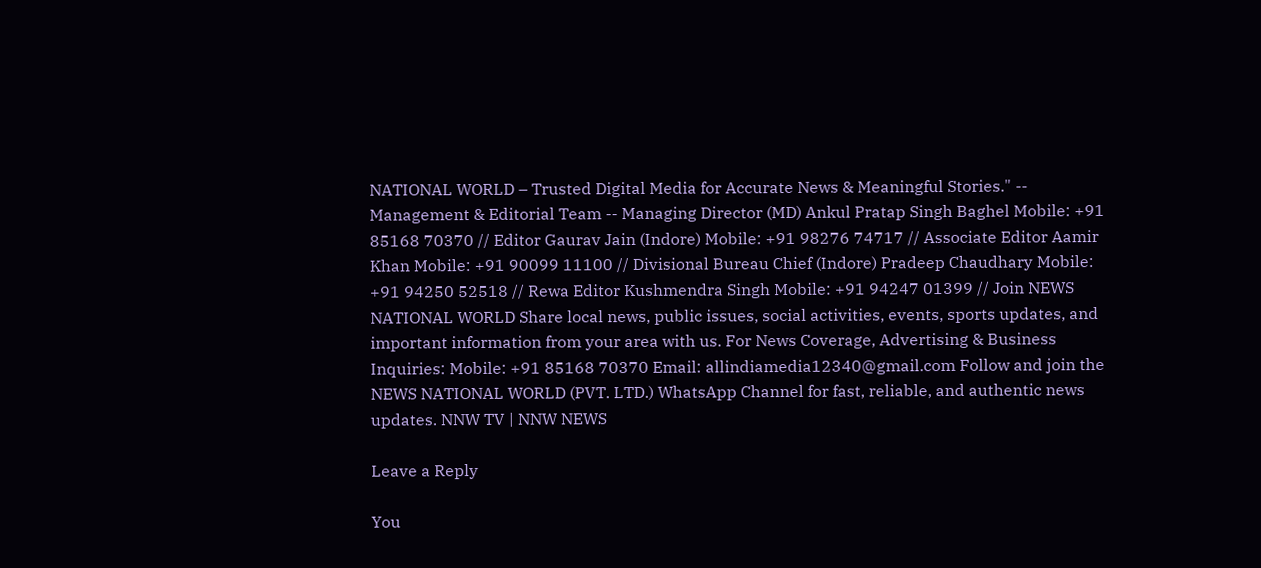NATIONAL WORLD – Trusted Digital Media for Accurate News & Meaningful Stories." -- Management & Editorial Team -- Managing Director (MD) Ankul Pratap Singh Baghel Mobile: +91 85168 70370 // Editor Gaurav Jain (Indore) Mobile: +91 98276 74717 // Associate Editor Aamir Khan Mobile: +91 90099 11100 // Divisional Bureau Chief (Indore) Pradeep Chaudhary Mobile: +91 94250 52518 // Rewa Editor Kushmendra Singh Mobile: +91 94247 01399 // Join NEWS NATIONAL WORLD Share local news, public issues, social activities, events, sports updates, and important information from your area with us. For News Coverage, Advertising & Business Inquiries: Mobile: +91 85168 70370 Email: allindiamedia12340@gmail.com Follow and join the NEWS NATIONAL WORLD (PVT. LTD.) WhatsApp Channel for fast, reliable, and authentic news updates. NNW TV | NNW NEWS

Leave a Reply

You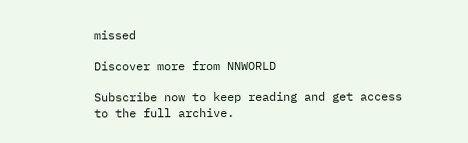missed

Discover more from NNWORLD

Subscribe now to keep reading and get access to the full archive.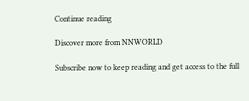Continue reading

Discover more from NNWORLD

Subscribe now to keep reading and get access to the full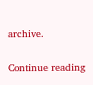archive.

Continue reading